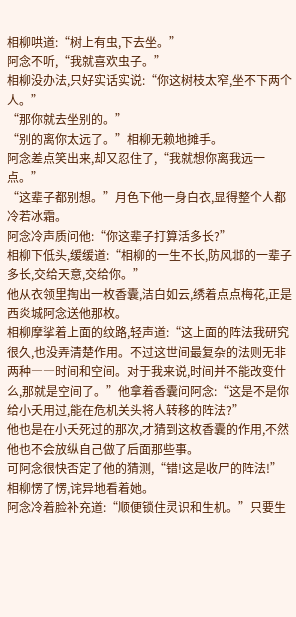相柳哄道:“树上有虫,下去坐。”
阿念不听,“我就喜欢虫子。”
相柳没办法,只好实话实说:“你这树枝太窄,坐不下两个人。”
“那你就去坐别的。”
“别的离你太远了。”相柳无赖地摊手。
阿念差点笑出来,却又忍住了,“我就想你离我远一点。”
“这辈子都别想。”月色下他一身白衣,显得整个人都冷若冰霜。
阿念冷声质问他:“你这辈子打算活多长?”
相柳下低头,缓缓道:“相柳的一生不长,防风邶的一辈子多长,交给天意,交给你。”
他从衣领里掏出一枚香囊,洁白如云,绣着点点梅花,正是西炎城阿念送他那枚。
相柳摩挲着上面的纹路,轻声道:“这上面的阵法我研究很久,也没弄清楚作用。不过这世间最复杂的法则无非两种――时间和空间。对于我来说,时间并不能改变什么,那就是空间了。”他拿着香囊问阿念:“这是不是你给小夭用过,能在危机关头将人转移的阵法?”
他也是在小夭死过的那次,才猜到这枚香囊的作用,不然他也不会放纵自己做了后面那些事。
可阿念很快否定了他的猜测,“错!这是收尸的阵法!”
相柳愣了愣,诧异地看着她。
阿念冷着脸补充道:“顺便锁住灵识和生机。”只要生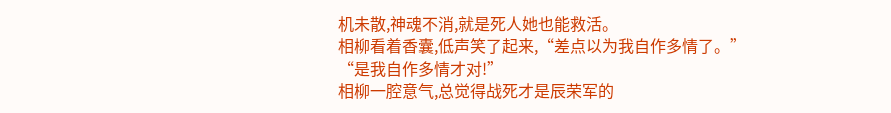机未散,神魂不消,就是死人她也能救活。
相柳看着香囊,低声笑了起来,“差点以为我自作多情了。”
“是我自作多情才对!”
相柳一腔意气,总觉得战死才是辰荣军的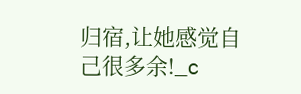归宿,让她感觉自己很多余!_c